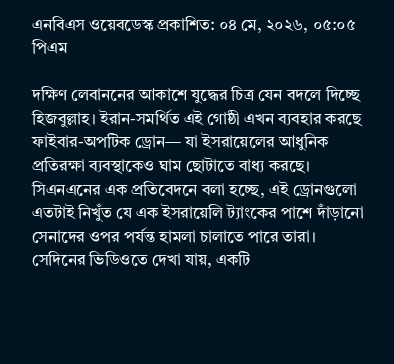এনবিএস ওয়েবডেস্ক প্রকাশিত: ০৪ মে, ২০২৬, ০৫:০৫ পিএম

দক্ষিণ লেবাননের আকাশে যুদ্ধের চিত্র যেন বদলে দিচ্ছে হিজবুল্লাহ। ইরান-সমর্থিত এই গোষ্ঠী এখন ব্যবহার করছে ফাইবার-অপটিক ড্রোন— যা ইসরায়েলের আধুনিক প্রতিরক্ষা ব্যবস্থাকেও ঘাম ছোটাতে বাধ্য করছে।
সিএনএনের এক প্রতিবেদনে বলা হচ্ছে, এই ড্রোনগুলো এতটাই নিখুঁত যে এক ইসরায়েলি ট্যাংকের পাশে দাঁড়ানো সেনাদের ওপর পর্যন্ত হামলা চালাতে পারে তারা। সেদিনের ভিডিওতে দেখা যায়, একটি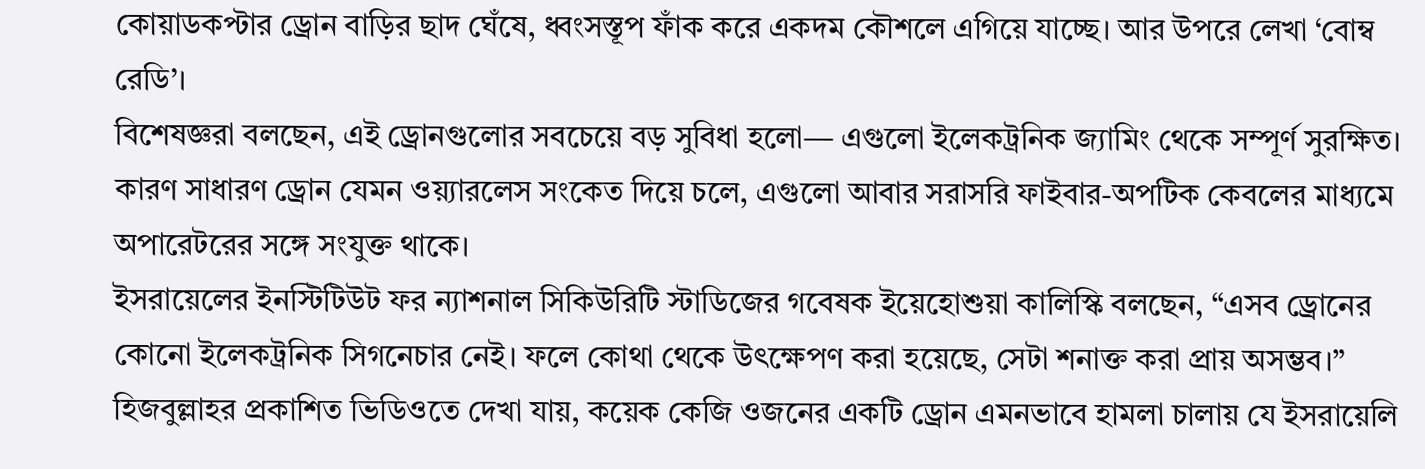কোয়াডকপ্টার ড্রোন বাড়ির ছাদ ঘেঁষে, ধ্বংসস্তূপ ফাঁক করে একদম কৌশলে এগিয়ে যাচ্ছে। আর উপরে লেখা ‘বোম্ব রেডি’।
বিশেষজ্ঞরা বলছেন, এই ড্রোনগুলোর সবচেয়ে বড় সুবিধা হলো— এগুলো ইলেকট্রনিক জ্যামিং থেকে সম্পূর্ণ সুরক্ষিত। কারণ সাধারণ ড্রোন যেমন ওয়্যারলেস সংকেত দিয়ে চলে, এগুলো আবার সরাসরি ফাইবার-অপটিক কেবলের মাধ্যমে অপারেটরের সঙ্গে সংযুক্ত থাকে।
ইসরায়েলের ইনস্টিটিউট ফর ন্যাশনাল সিকিউরিটি স্টাডিজের গবেষক ইয়েহোশুয়া কালিস্কি বলছেন, “এসব ড্রোনের কোনো ইলেকট্রনিক সিগনেচার নেই। ফলে কোথা থেকে উৎক্ষেপণ করা হয়েছে, সেটা শনাক্ত করা প্রায় অসম্ভব।”
হিজবুল্লাহর প্রকাশিত ভিডিওতে দেখা যায়, কয়েক কেজি ওজনের একটি ড্রোন এমনভাবে হামলা চালায় যে ইসরায়েলি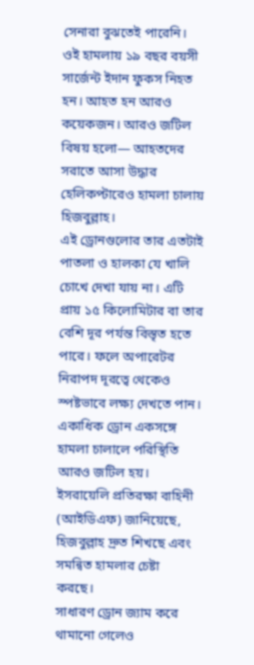সেনারা বুঝতেই পারেনি। ওই হামলায় ১৯ বছর বয়সী সার্জেন্ট ইদান ফুকস নিহত হন। আহত হন আরও কয়েকজন। আরও জটিল বিষয় হলো— আহতদের সরাতে আসা উদ্ধার হেলিকপ্টারেও হামলা চালায় হিজবুল্লাহ।
এই ড্রোনগুলোর তার এতটাই পাতলা ও হালকা যে খালি চোখে দেখা যায় না। এটি প্রায় ১৫ কিলোমিটার বা তার বেশি দূর পর্যন্ত বিস্তৃত হতে পারে। ফলে অপারেটর নিরাপদ দূরত্বে থেকেও স্পষ্টভাবে লক্ষ্য দেখতে পান।
একাধিক ড্রোন একসঙ্গে হামলা চালালে পরিস্থিতি আরও জটিল হয়। ইসরায়েলি প্রতিরক্ষা বাহিনী (আইডিএফ) জানিয়েছে, হিজবুল্লাহ দ্রুত শিখছে এবং সমন্বিত হামলার চেষ্টা করছে।
সাধারণ ড্রোন জ্যাম করে থামানো গেলেও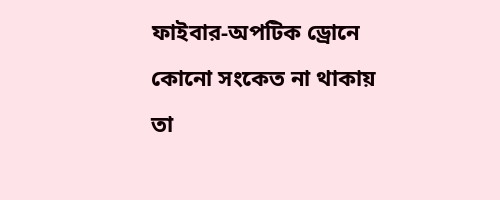ফাইবার-অপটিক ড্রোনে কোনো সংকেত না থাকায় তা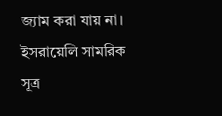জ্যাম করা যায় না। ইসরায়েলি সামরিক সূত্র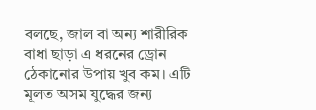বলছে, জাল বা অন্য শারীরিক বাধা ছাড়া এ ধরনের ড্রোন ঠেকানোর উপায় খুব কম। এটি মূলত অসম যুদ্ধের জন্য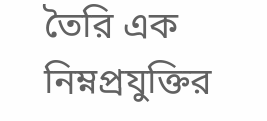তৈরি এক নিম্নপ্রযুক্তির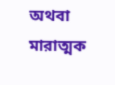অথবা মারাত্মক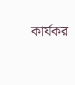কার্যকর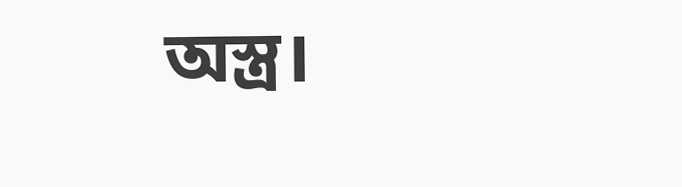অস্ত্র।